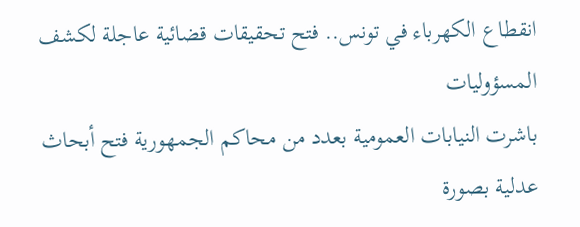انقطاع الكهرباء في تونس.. فتح تحقيقات قضائية عاجلة لكشف المسؤوليات
باشرت النيابات العمومية بعدد من محاكم الجمهورية فتح أبحاث عدلية بصورة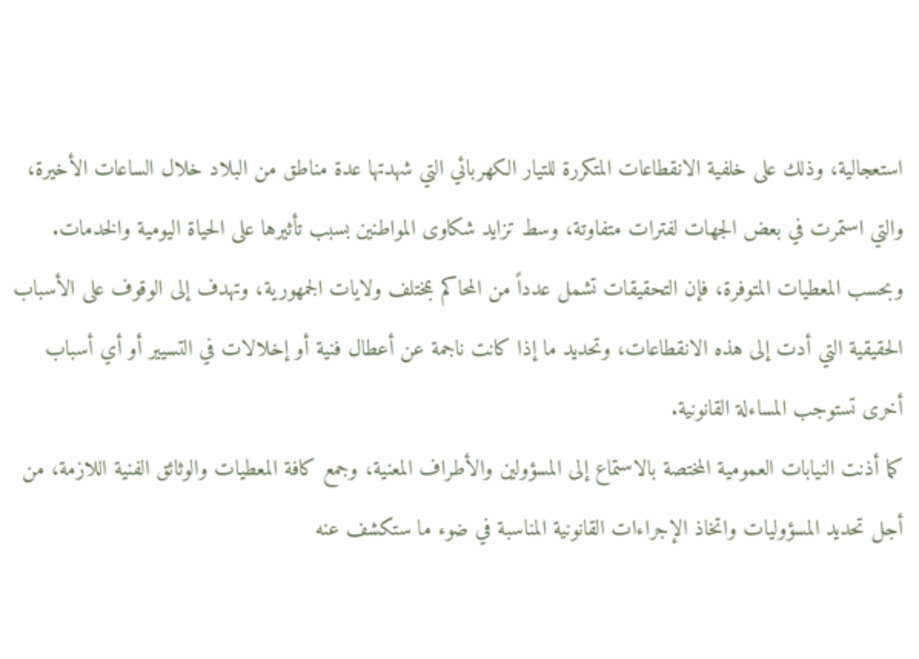استعجالية، وذلك على خلفية الانقطاعات المتكررة للتيار الكهربائي التي شهدتها عدة مناطق من البلاد خلال الساعات الأخيرة، والتي استمرت في بعض الجهات لفترات متفاوتة، وسط تزايد شكاوى المواطنين بسبب تأثيرها على الحياة اليومية والخدمات.
وبحسب المعطيات المتوفرة، فإن التحقيقات تشمل عدداً من المحاكم بمختلف ولايات الجمهورية، وتهدف إلى الوقوف على الأسباب الحقيقية التي أدت إلى هذه الانقطاعات، وتحديد ما إذا كانت ناجمة عن أعطال فنية أو إخلالات في التسيير أو أي أسباب أخرى تستوجب المساءلة القانونية.
كما أذنت النيابات العمومية المختصة بالاستماع إلى المسؤولين والأطراف المعنية، وجمع كافة المعطيات والوثائق الفنية اللازمة، من أجل تحديد المسؤوليات واتخاذ الإجراءات القانونية المناسبة في ضوء ما ستكشف عنه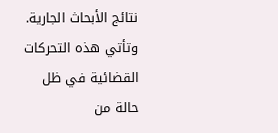نتائج الأبحاث الجارية.
وتأتي هذه التحركات القضائية في ظل حالة من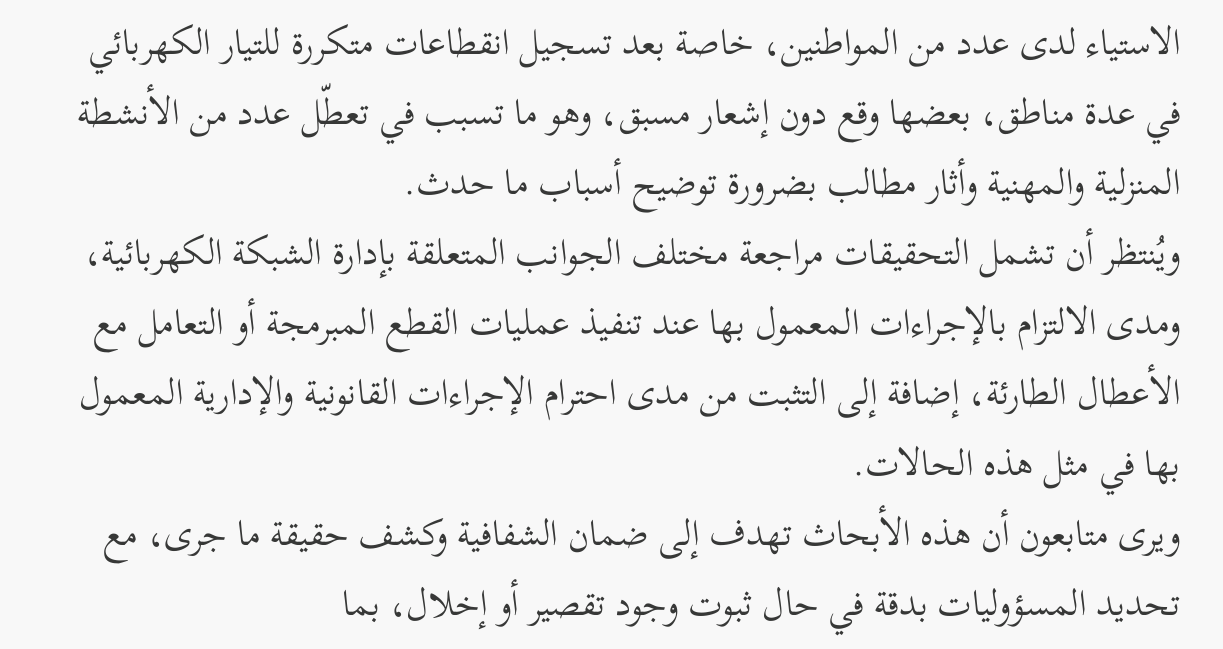الاستياء لدى عدد من المواطنين، خاصة بعد تسجيل انقطاعات متكررة للتيار الكهربائي في عدة مناطق، بعضها وقع دون إشعار مسبق، وهو ما تسبب في تعطّل عدد من الأنشطة المنزلية والمهنية وأثار مطالب بضرورة توضيح أسباب ما حدث.
ويُنتظر أن تشمل التحقيقات مراجعة مختلف الجوانب المتعلقة بإدارة الشبكة الكهربائية، ومدى الالتزام بالإجراءات المعمول بها عند تنفيذ عمليات القطع المبرمجة أو التعامل مع الأعطال الطارئة، إضافة إلى التثبت من مدى احترام الإجراءات القانونية والإدارية المعمول بها في مثل هذه الحالات.
ويرى متابعون أن هذه الأبحاث تهدف إلى ضمان الشفافية وكشف حقيقة ما جرى، مع تحديد المسؤوليات بدقة في حال ثبوت وجود تقصير أو إخلال، بما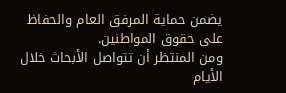يضمن حماية المرفق العام والحفاظ على حقوق المواطنين.
ومن المنتظر أن تتواصل الأبحاث خلال الأيام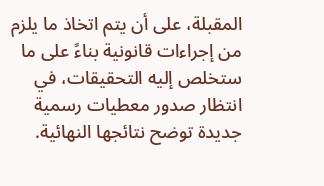المقبلة، على أن يتم اتخاذ ما يلزم من إجراءات قانونية بناءً على ما ستخلص إليه التحقيقات، في انتظار صدور معطيات رسمية جديدة توضح نتائجها النهائية.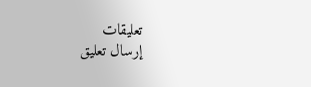تعليقات
إرسال تعليق